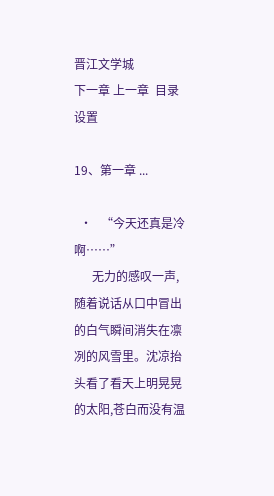晋江文学城
下一章 上一章  目录  设置

19、第一章 ...

  •   “今天还真是冷啊……”
      无力的感叹一声,随着说话从口中冒出的白气瞬间消失在凛冽的风雪里。沈凉抬头看了看天上明晃晃的太阳,苍白而没有温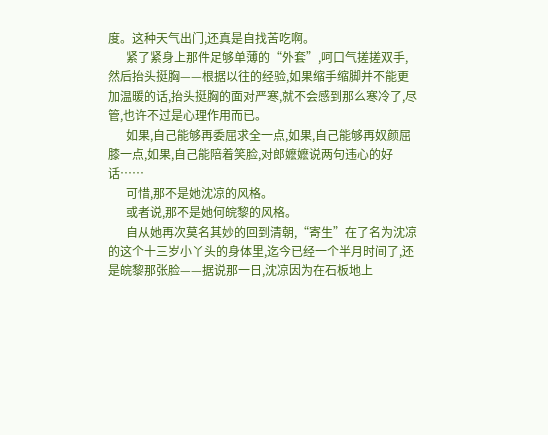度。这种天气出门,还真是自找苦吃啊。
      紧了紧身上那件足够单薄的“外套”,呵口气搓搓双手,然后抬头挺胸——根据以往的经验,如果缩手缩脚并不能更加温暖的话,抬头挺胸的面对严寒,就不会感到那么寒冷了,尽管,也许不过是心理作用而已。
      如果,自己能够再委屈求全一点,如果,自己能够再奴颜屈膝一点,如果,自己能陪着笑脸,对郎嬷嬷说两句违心的好话……
      可惜,那不是她沈凉的风格。
      或者说,那不是她何皖黎的风格。
      自从她再次莫名其妙的回到清朝,“寄生”在了名为沈凉的这个十三岁小丫头的身体里,迄今已经一个半月时间了,还是皖黎那张脸——据说那一日,沈凉因为在石板地上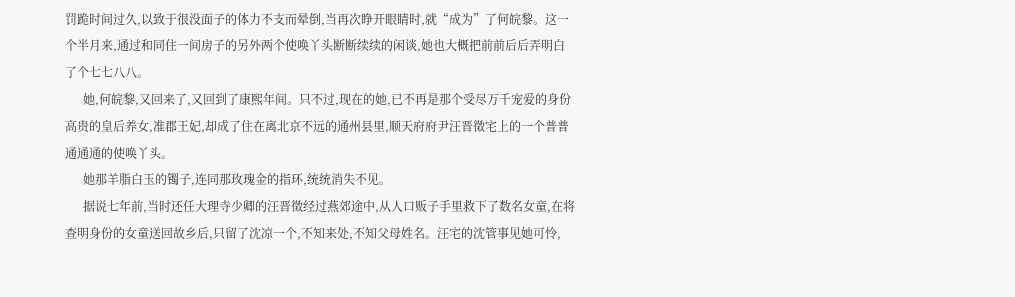罚跪时间过久,以致于很没面子的体力不支而晕倒,当再次睁开眼睛时,就“成为”了何皖黎。这一个半月来,通过和同住一间房子的另外两个使唤丫头断断续续的闲谈,她也大概把前前后后弄明白了个七七八八。
      她,何皖黎,又回来了,又回到了康熙年间。只不过,现在的她,已不再是那个受尽万千宠爱的身份高贵的皇后养女,准郡王妃,却成了住在离北京不远的通州县里,顺天府府尹汪晋徵宅上的一个普普通通通的使唤丫头。
      她那羊脂白玉的镯子,连同那玫瑰金的指环,统统消失不见。
      据说七年前,当时还任大理寺少卿的汪晋徵经过燕郊途中,从人口贩子手里救下了数名女童,在将查明身份的女童送回故乡后,只留了沈凉一个,不知来处,不知父母姓名。汪宅的沈管事见她可怜,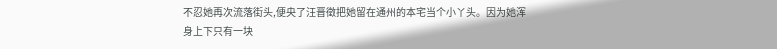不忍她再次流落街头,便央了汪晋徵把她留在通州的本宅当个小丫头。因为她浑身上下只有一块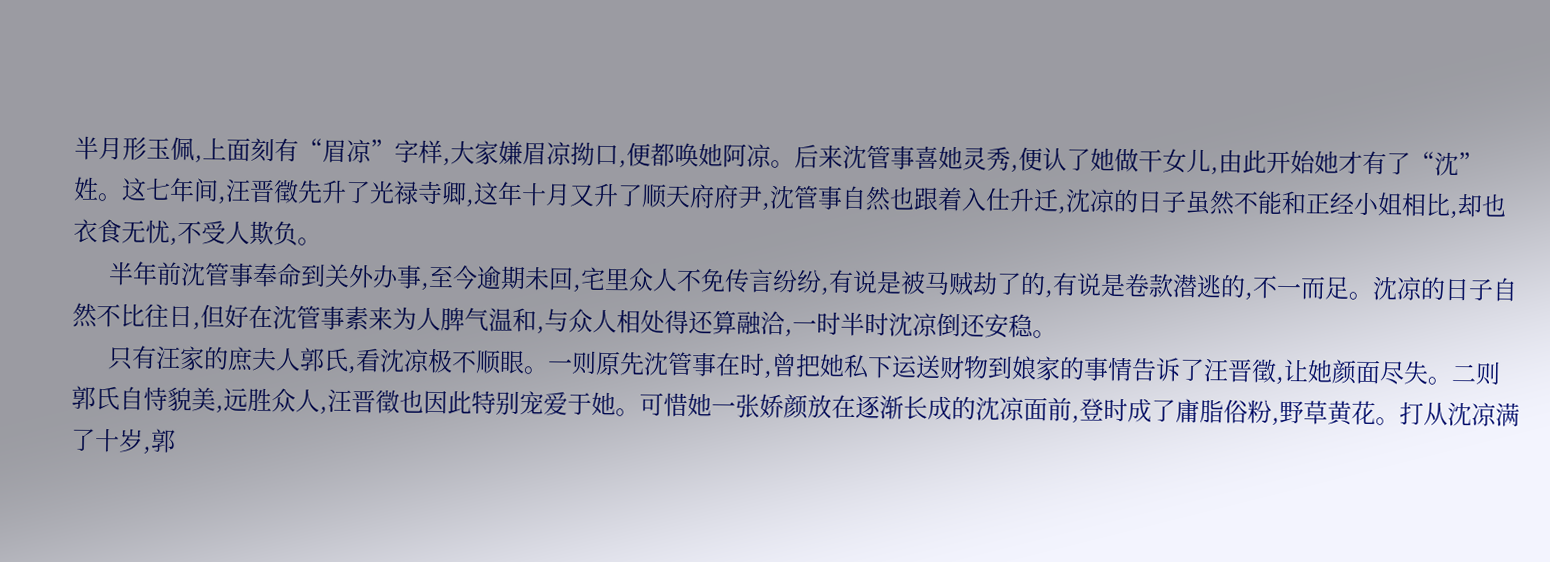半月形玉佩,上面刻有“眉凉”字样,大家嫌眉凉拗口,便都唤她阿凉。后来沈管事喜她灵秀,便认了她做干女儿,由此开始她才有了“沈”姓。这七年间,汪晋徵先升了光禄寺卿,这年十月又升了顺天府府尹,沈管事自然也跟着入仕升迁,沈凉的日子虽然不能和正经小姐相比,却也衣食无忧,不受人欺负。
      半年前沈管事奉命到关外办事,至今逾期未回,宅里众人不免传言纷纷,有说是被马贼劫了的,有说是卷款潜逃的,不一而足。沈凉的日子自然不比往日,但好在沈管事素来为人脾气温和,与众人相处得还算融洽,一时半时沈凉倒还安稳。
      只有汪家的庶夫人郭氏,看沈凉极不顺眼。一则原先沈管事在时,曾把她私下运送财物到娘家的事情告诉了汪晋徵,让她颜面尽失。二则郭氏自恃貌美,远胜众人,汪晋徵也因此特别宠爱于她。可惜她一张娇颜放在逐渐长成的沈凉面前,登时成了庸脂俗粉,野草黄花。打从沈凉满了十岁,郭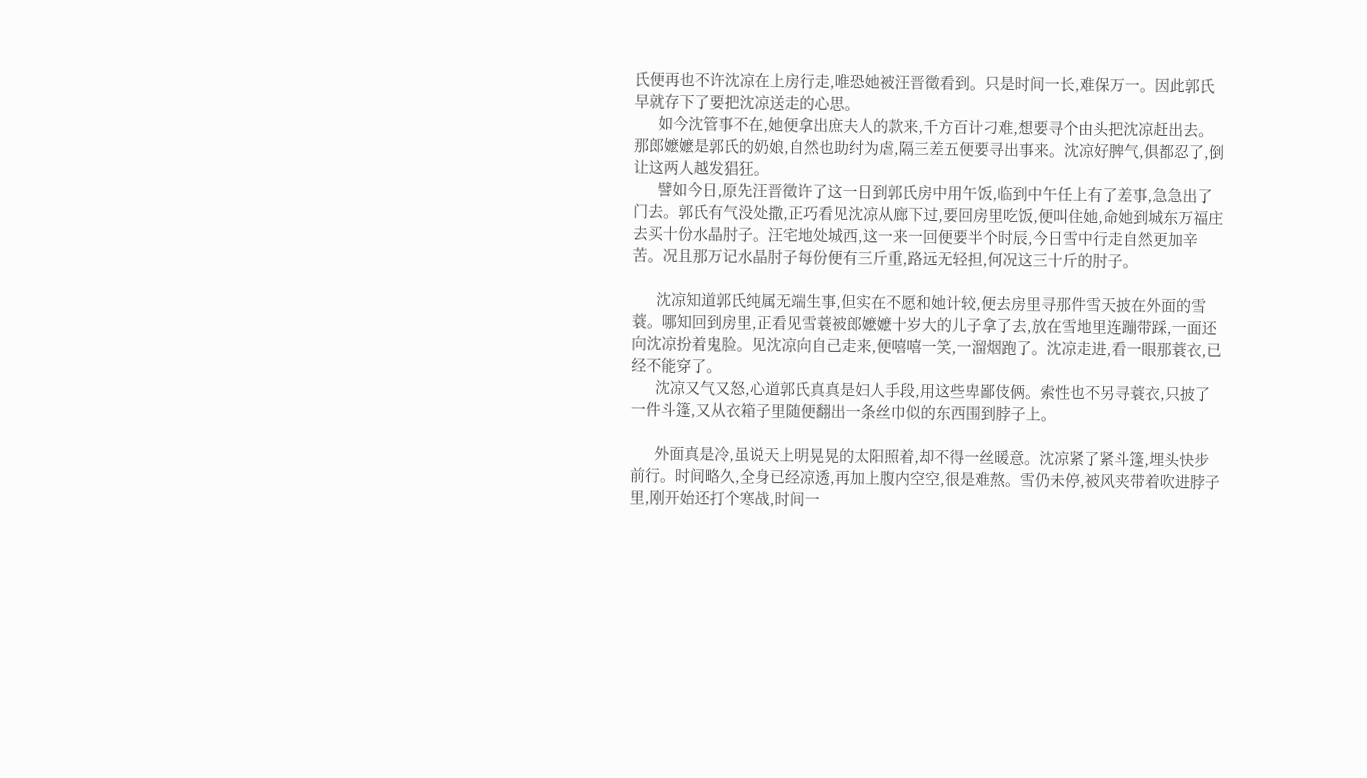氏便再也不许沈凉在上房行走,唯恐她被汪晋徵看到。只是时间一长,难保万一。因此郭氏早就存下了要把沈凉送走的心思。
      如今沈管事不在,她便拿出庶夫人的款来,千方百计刁难,想要寻个由头把沈凉赶出去。那郎嬷嬷是郭氏的奶娘,自然也助纣为虐,隔三差五便要寻出事来。沈凉好脾气,俱都忍了,倒让这两人越发猖狂。
      譬如今日,原先汪晋徵许了这一日到郭氏房中用午饭,临到中午任上有了差事,急急出了门去。郭氏有气没处撒,正巧看见沈凉从廊下过,要回房里吃饭,便叫住她,命她到城东万福庄去买十份水晶肘子。汪宅地处城西,这一来一回便要半个时辰,今日雪中行走自然更加辛苦。况且那万记水晶肘子每份便有三斤重,路远无轻担,何况这三十斤的肘子。

      沈凉知道郭氏纯属无端生事,但实在不愿和她计较,便去房里寻那件雪天披在外面的雪蓑。哪知回到房里,正看见雪蓑被郎嬷嬷十岁大的儿子拿了去,放在雪地里连蹦带踩,一面还向沈凉扮着鬼脸。见沈凉向自己走来,便嘻嘻一笑,一溜烟跑了。沈凉走进,看一眼那蓑衣,已经不能穿了。
      沈凉又气又怒,心道郭氏真真是妇人手段,用这些卑鄙伎俩。索性也不另寻蓑衣,只披了一件斗篷,又从衣箱子里随便翻出一条丝巾似的东西围到脖子上。

      外面真是冷,虽说天上明晃晃的太阳照着,却不得一丝暖意。沈凉紧了紧斗篷,埋头快步前行。时间略久,全身已经凉透,再加上腹内空空,很是难熬。雪仍未停,被风夹带着吹进脖子里,刚开始还打个寒战,时间一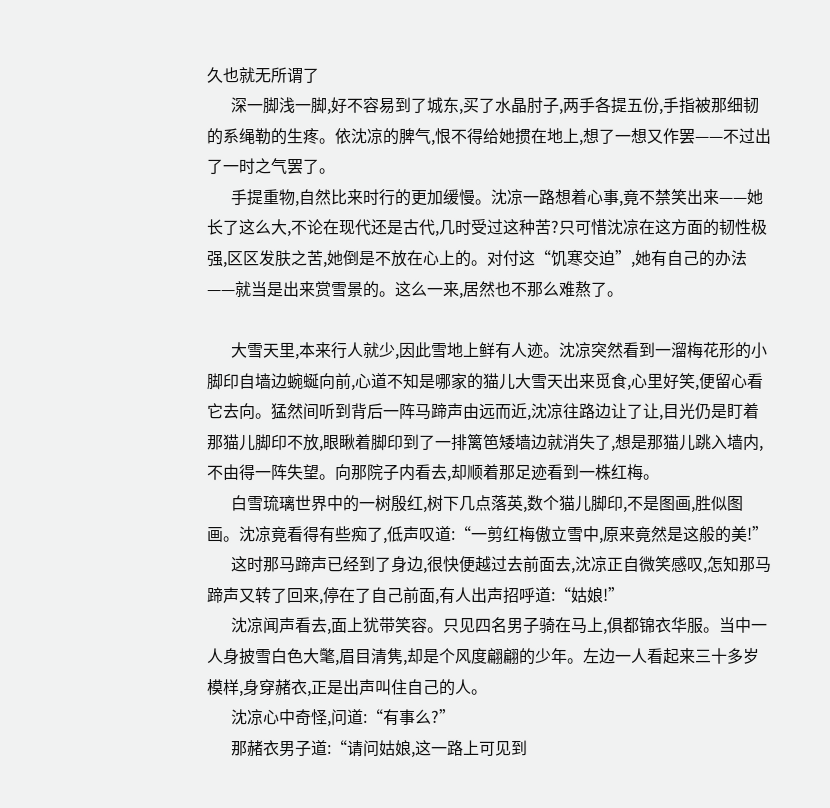久也就无所谓了
      深一脚浅一脚,好不容易到了城东,买了水晶肘子,两手各提五份,手指被那细韧的系绳勒的生疼。依沈凉的脾气,恨不得给她掼在地上,想了一想又作罢——不过出了一时之气罢了。
      手提重物,自然比来时行的更加缓慢。沈凉一路想着心事,竟不禁笑出来——她长了这么大,不论在现代还是古代,几时受过这种苦?只可惜沈凉在这方面的韧性极强,区区发肤之苦,她倒是不放在心上的。对付这“饥寒交迫”,她有自己的办法——就当是出来赏雪景的。这么一来,居然也不那么难熬了。

      大雪天里,本来行人就少,因此雪地上鲜有人迹。沈凉突然看到一溜梅花形的小脚印自墙边蜿蜒向前,心道不知是哪家的猫儿大雪天出来觅食,心里好笑,便留心看它去向。猛然间听到背后一阵马蹄声由远而近,沈凉往路边让了让,目光仍是盯着那猫儿脚印不放,眼瞅着脚印到了一排篱笆矮墙边就消失了,想是那猫儿跳入墙内,不由得一阵失望。向那院子内看去,却顺着那足迹看到一株红梅。
      白雪琉璃世界中的一树殷红,树下几点落英,数个猫儿脚印,不是图画,胜似图画。沈凉竟看得有些痴了,低声叹道:“一剪红梅傲立雪中,原来竟然是这般的美!”
      这时那马蹄声已经到了身边,很快便越过去前面去,沈凉正自微笑感叹,怎知那马蹄声又转了回来,停在了自己前面,有人出声招呼道:“姑娘!”
      沈凉闻声看去,面上犹带笑容。只见四名男子骑在马上,俱都锦衣华服。当中一人身披雪白色大氅,眉目清隽,却是个风度翩翩的少年。左边一人看起来三十多岁模样,身穿赭衣,正是出声叫住自己的人。
      沈凉心中奇怪,问道:“有事么?”
      那赭衣男子道:“请问姑娘,这一路上可见到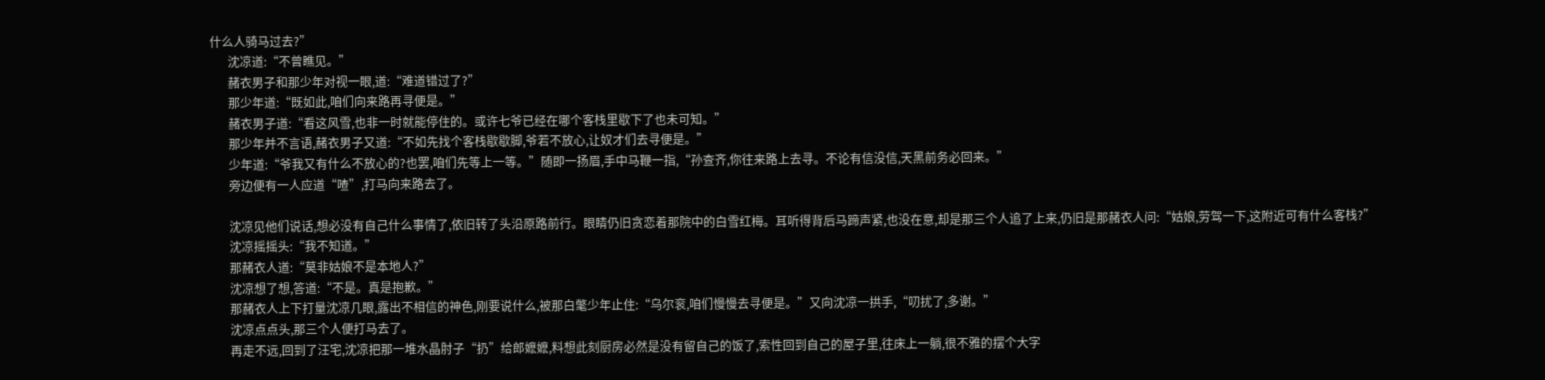什么人骑马过去?”
      沈凉道:“不曾瞧见。”
      赭衣男子和那少年对视一眼,道:“难道错过了?”
      那少年道:“既如此,咱们向来路再寻便是。”
      赭衣男子道:“看这风雪,也非一时就能停住的。或许七爷已经在哪个客栈里歇下了也未可知。”
      那少年并不言语,赭衣男子又道:“不如先找个客栈歇歇脚,爷若不放心,让奴才们去寻便是。”
      少年道:“爷我又有什么不放心的?也罢,咱们先等上一等。”随即一扬眉,手中马鞭一指,“孙查齐,你往来路上去寻。不论有信没信,天黑前务必回来。”
      旁边便有一人应道“喳”,打马向来路去了。

      沈凉见他们说话,想必没有自己什么事情了,依旧转了头沿原路前行。眼睛仍旧贪恋着那院中的白雪红梅。耳听得背后马蹄声紧,也没在意,却是那三个人追了上来,仍旧是那赭衣人问:“姑娘,劳驾一下,这附近可有什么客栈?”
      沈凉摇摇头:“我不知道。”
      那赭衣人道:“莫非姑娘不是本地人?”
      沈凉想了想,答道:“不是。真是抱歉。”
      那赭衣人上下打量沈凉几眼,露出不相信的神色,刚要说什么,被那白氅少年止住:“乌尔衮,咱们慢慢去寻便是。”又向沈凉一拱手,“叨扰了,多谢。”
      沈凉点点头,那三个人便打马去了。
      再走不远,回到了汪宅,沈凉把那一堆水晶肘子“扔”给郎嬷嬷,料想此刻厨房必然是没有留自己的饭了,索性回到自己的屋子里,往床上一躺,很不雅的摆个大字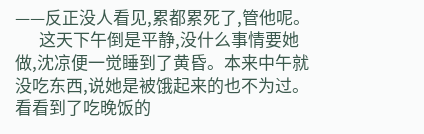——反正没人看见,累都累死了,管他呢。
      这天下午倒是平静,没什么事情要她做,沈凉便一觉睡到了黄昏。本来中午就没吃东西,说她是被饿起来的也不为过。看看到了吃晚饭的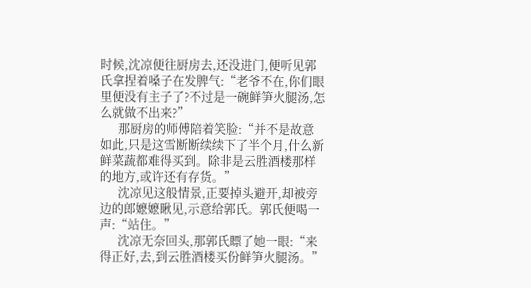时候,沈凉便往厨房去,还没进门,便听见郭氏拿捏着嗓子在发脾气:“老爷不在,你们眼里便没有主子了?不过是一碗鲜笋火腿汤,怎么就做不出来?”
      那厨房的师傅陪着笑脸:“并不是故意如此,只是这雪断断续续下了半个月,什么新鲜菜蔬都难得买到。除非是云胜酒楼那样的地方,或许还有存货。”
      沈凉见这般情景,正要掉头避开,却被旁边的郎嬷嬷瞅见,示意给郭氏。郭氏便喝一声:“站住。”
      沈凉无奈回头,那郭氏瞟了她一眼:“来得正好,去,到云胜酒楼买份鲜笋火腿汤。”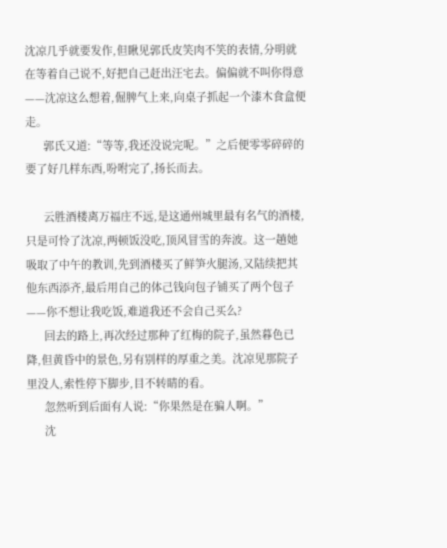沈凉几乎就要发作,但瞅见郭氏皮笑肉不笑的表情,分明就在等着自己说不,好把自己赶出汪宅去。偏偏就不叫你得意——沈凉这么想着,倔脾气上来,向桌子抓起一个漆木食盒便走。
      郭氏又道:“等等,我还没说完呢。”之后便零零碎碎的要了好几样东西,吩咐完了,扬长而去。

      云胜酒楼离万福庄不远,是这通州城里最有名气的酒楼,只是可怜了沈凉,两顿饭没吃,顶风冒雪的奔波。这一趟她吸取了中午的教训,先到酒楼买了鲜笋火腿汤,又陆续把其他东西添齐,最后用自己的体己钱向包子铺买了两个包子——你不想让我吃饭,难道我还不会自己买么?
      回去的路上,再次经过那种了红梅的院子,虽然暮色已降,但黄昏中的景色,另有别样的厚重之美。沈凉见那院子里没人,索性停下脚步,目不转睛的看。
      忽然听到后面有人说:“你果然是在骗人啊。”
      沈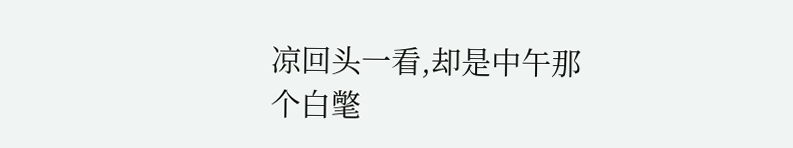凉回头一看,却是中午那个白氅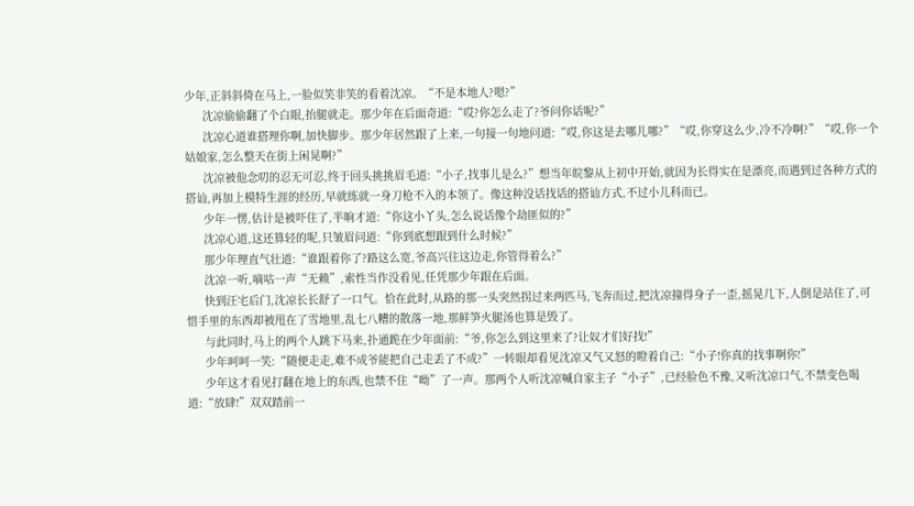少年,正斜斜倚在马上,一脸似笑非笑的看着沈凉。“不是本地人?嗯?”
      沈凉偷偷翻了个白眼,抬腿就走。那少年在后面奇道:“哎?你怎么走了?爷问你话呢?”
      沈凉心道谁搭理你啊,加快脚步。那少年居然跟了上来,一句接一句地问道:“哎,你这是去哪儿哪?”“哎,你穿这么少,冷不冷啊?”“哎,你一个姑娘家,怎么整天在街上闲晃啊?”
      沈凉被他念叨的忍无可忍,终于回头挑挑眉毛道:“小子,找事儿是么?”想当年皖黎从上初中开始,就因为长得实在是漂亮,而遇到过各种方式的搭讪,再加上模特生涯的经历,早就练就一身刀枪不入的本领了。像这种没话找话的搭讪方式,不过小儿科而已。
      少年一愣,估计是被吓住了,半晌才道:“你这小丫头,怎么说话像个劫匪似的?”
      沈凉心道,这还算轻的呢,只皱眉问道:“你到底想跟到什么时候?”
      那少年理直气壮道:“谁跟着你了?路这么宽,爷高兴往这边走,你管得着么?”
      沈凉一听,嘀咕一声“无赖”,索性当作没看见,任凭那少年跟在后面。
      快到汪宅后门,沈凉长长舒了一口气。恰在此时,从路的那一头突然拐过来两匹马,飞奔而过,把沈凉撞得身子一歪,摇晃几下,人倒是站住了,可惜手里的东西却被甩在了雪地里,乱七八糟的散落一地,那鲜笋火腿汤也算是毁了。
      与此同时,马上的两个人跳下马来,扑通跪在少年面前:“爷,你怎么到这里来了?让奴才们好找!”
      少年呵呵一笑:“随便走走,难不成爷能把自己走丢了不成?”一转眼却看见沈凉又气又怒的瞪着自己:“小子!你真的找事啊你!”
      少年这才看见打翻在地上的东西,也禁不住“呦”了一声。那两个人听沈凉喊自家主子“小子”,已经脸色不豫,又听沈凉口气,不禁变色喝道:“放肆!”双双踏前一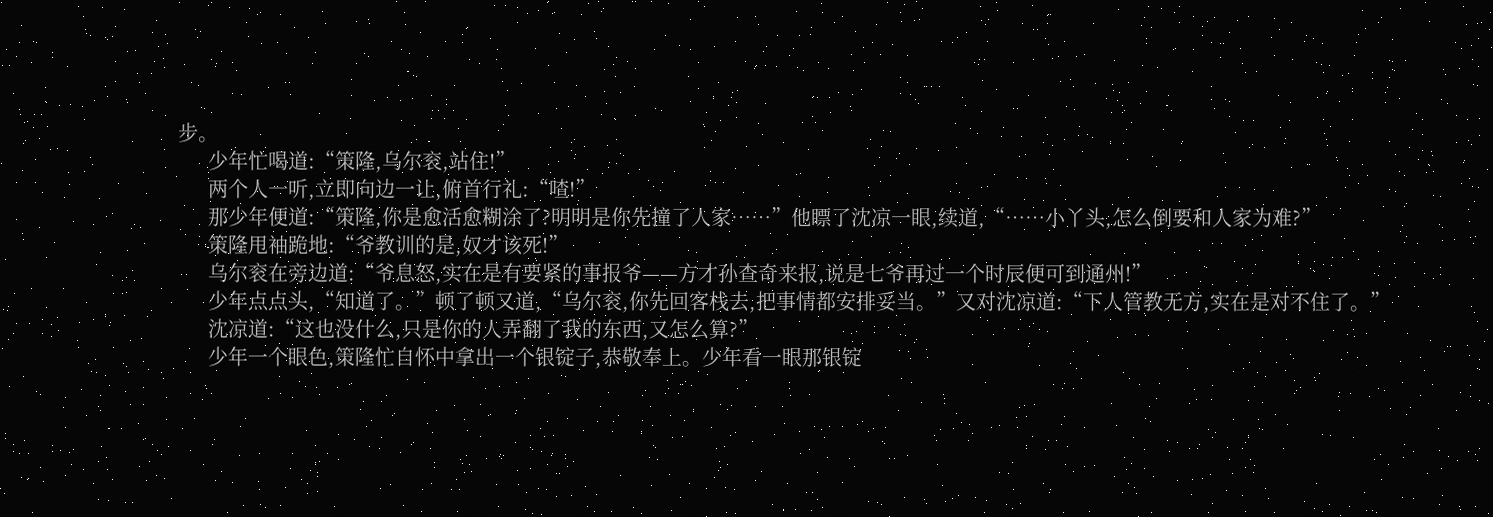步。
      少年忙喝道:“策隆,乌尔衮,站住!”
      两个人一听,立即向边一让,俯首行礼:“喳!”
      那少年便道:“策隆,你是愈活愈糊涂了?明明是你先撞了人家……”他瞟了沈凉一眼,续道,“……小丫头,怎么倒要和人家为难?”
      策隆甩袖跪地:“爷教训的是,奴才该死!”
      乌尔衮在旁边道:“爷息怒,实在是有要紧的事报爷——方才孙查奇来报,说是七爷再过一个时辰便可到通州!”
      少年点点头,“知道了。”顿了顿又道,“乌尔衮,你先回客栈去,把事情都安排妥当。”又对沈凉道:“下人管教无方,实在是对不住了。”
      沈凉道:“这也没什么,只是你的人弄翻了我的东西,又怎么算?”
      少年一个眼色,策隆忙自怀中拿出一个银锭子,恭敬奉上。少年看一眼那银锭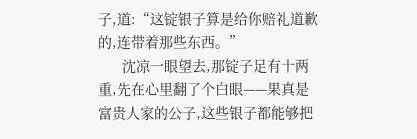子,道:“这锭银子算是给你赔礼道歉的,连带着那些东西。”
      沈凉一眼望去,那锭子足有十两重,先在心里翻了个白眼——果真是富贵人家的公子,这些银子都能够把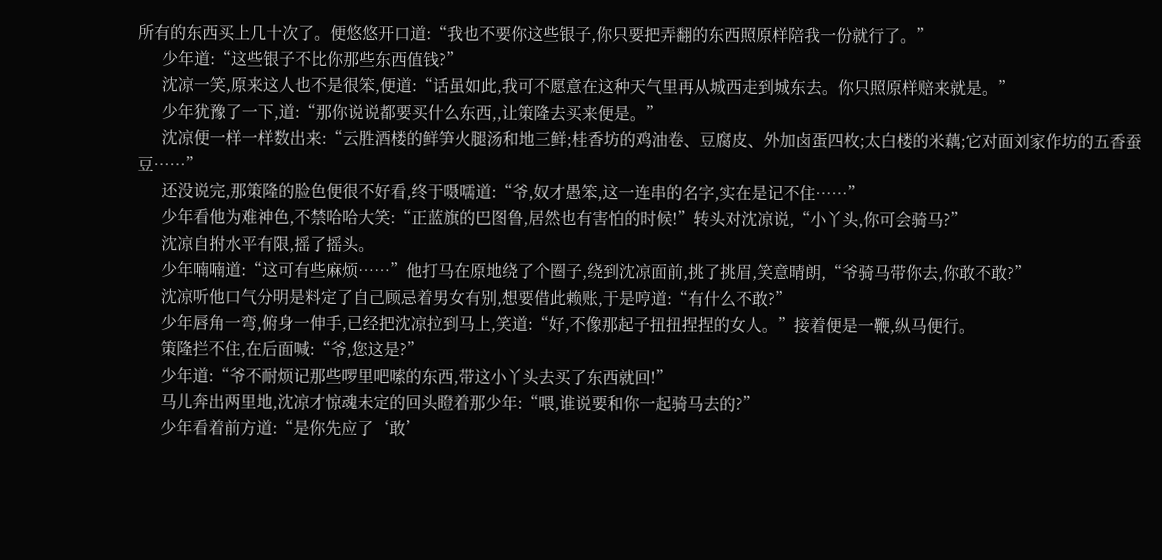所有的东西买上几十次了。便悠悠开口道:“我也不要你这些银子,你只要把弄翻的东西照原样陪我一份就行了。”
      少年道:“这些银子不比你那些东西值钱?”
      沈凉一笑,原来这人也不是很笨,便道:“话虽如此,我可不愿意在这种天气里再从城西走到城东去。你只照原样赔来就是。”
      少年犹豫了一下,道:“那你说说都要买什么东西,,让策隆去买来便是。”
      沈凉便一样一样数出来:“云胜酒楼的鲜笋火腿汤和地三鲜;桂香坊的鸡油卷、豆腐皮、外加卤蛋四枚;太白楼的米藕;它对面刘家作坊的五香蚕豆……”
      还没说完,那策隆的脸色便很不好看,终于嗫嚅道:“爷,奴才愚笨,这一连串的名字,实在是记不住……”
      少年看他为难神色,不禁哈哈大笑:“正蓝旗的巴图鲁,居然也有害怕的时候!”转头对沈凉说,“小丫头,你可会骑马?”
      沈凉自拊水平有限,摇了摇头。
      少年喃喃道:“这可有些麻烦……”他打马在原地绕了个圈子,绕到沈凉面前,挑了挑眉,笑意晴朗,“爷骑马带你去,你敢不敢?”
      沈凉听他口气分明是料定了自己顾忌着男女有别,想要借此赖账,于是哼道:“有什么不敢?”
      少年唇角一弯,俯身一伸手,已经把沈凉拉到马上,笑道:“好,不像那起子扭扭捏捏的女人。”接着便是一鞭,纵马便行。
      策隆拦不住,在后面喊:“爷,您这是?”
      少年道:“爷不耐烦记那些啰里吧嗦的东西,带这小丫头去买了东西就回!”
      马儿奔出两里地,沈凉才惊魂未定的回头瞪着那少年:“喂,谁说要和你一起骑马去的?”
      少年看着前方道:“是你先应了‘敢’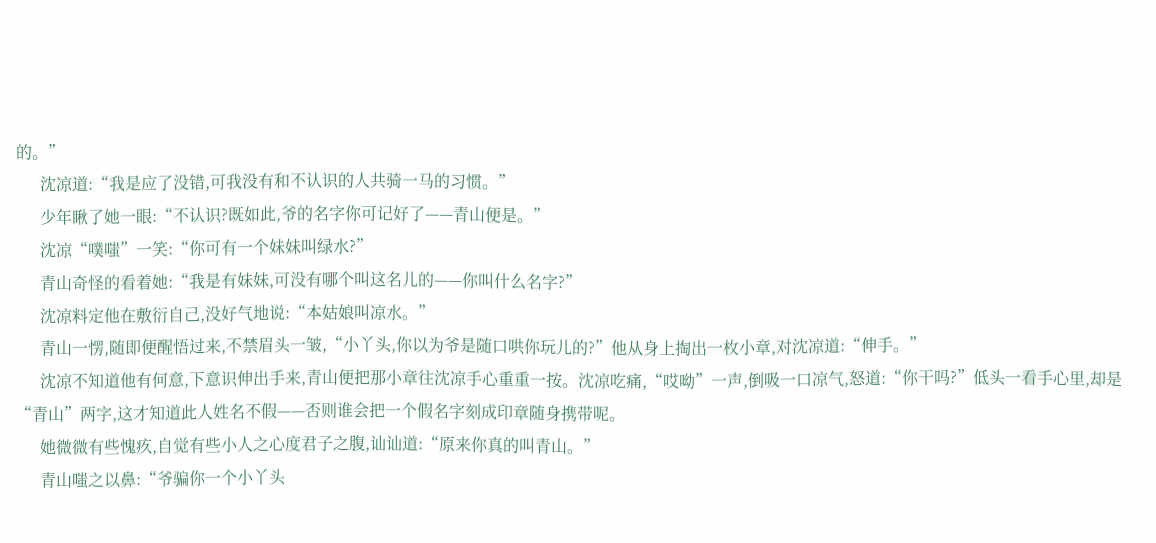的。”
      沈凉道:“我是应了没错,可我没有和不认识的人共骑一马的习惯。”
      少年瞅了她一眼:“不认识?既如此,爷的名字你可记好了——青山便是。”
      沈凉“噗嗤”一笑:“你可有一个妹妹叫绿水?”
      青山奇怪的看着她:“我是有妹妹,可没有哪个叫这名儿的——你叫什么名字?”
      沈凉料定他在敷衍自己,没好气地说:“本姑娘叫凉水。”
      青山一愣,随即便醒悟过来,不禁眉头一皱,“小丫头,你以为爷是随口哄你玩儿的?”他从身上掏出一枚小章,对沈凉道:“伸手。”
      沈凉不知道他有何意,下意识伸出手来,青山便把那小章往沈凉手心重重一按。沈凉吃痛,“哎呦”一声,倒吸一口凉气,怒道:“你干吗?”低头一看手心里,却是“青山”两字,这才知道此人姓名不假——否则谁会把一个假名字刻成印章随身携带呢。
      她微微有些愧疚,自觉有些小人之心度君子之腹,讪讪道:“原来你真的叫青山。”
      青山嗤之以鼻:“爷骗你一个小丫头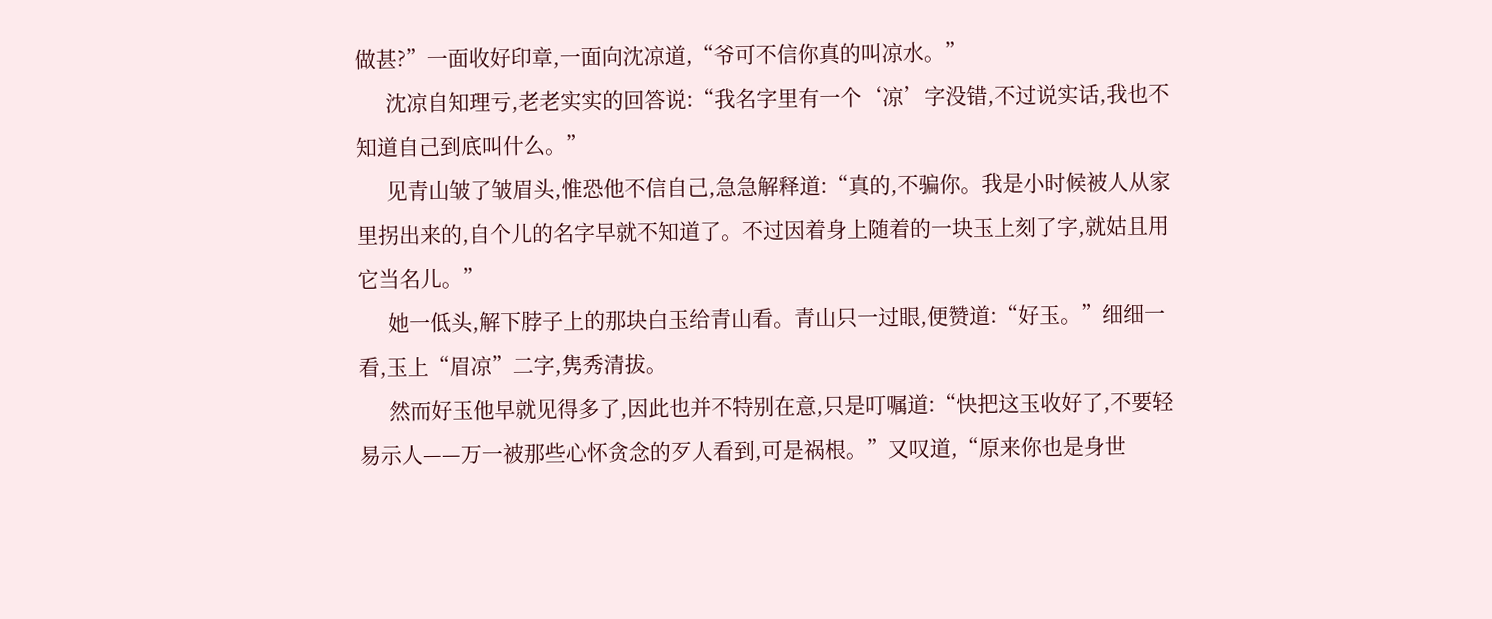做甚?”一面收好印章,一面向沈凉道,“爷可不信你真的叫凉水。”
      沈凉自知理亏,老老实实的回答说:“我名字里有一个‘凉’字没错,不过说实话,我也不知道自己到底叫什么。”
      见青山皱了皱眉头,惟恐他不信自己,急急解释道:“真的,不骗你。我是小时候被人从家里拐出来的,自个儿的名字早就不知道了。不过因着身上随着的一块玉上刻了字,就姑且用它当名儿。”
      她一低头,解下脖子上的那块白玉给青山看。青山只一过眼,便赞道:“好玉。”细细一看,玉上“眉凉”二字,隽秀清拔。
      然而好玉他早就见得多了,因此也并不特别在意,只是叮嘱道:“快把这玉收好了,不要轻易示人——万一被那些心怀贪念的歹人看到,可是祸根。”又叹道,“原来你也是身世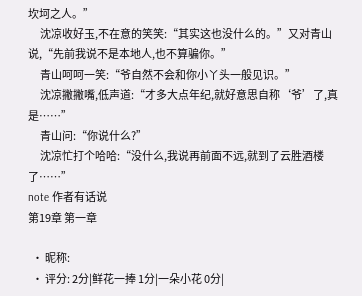坎坷之人。”
      沈凉收好玉,不在意的笑笑:“其实这也没什么的。”又对青山说,“先前我说不是本地人,也不算骗你。”
      青山呵呵一笑:“爷自然不会和你小丫头一般见识。”
      沈凉撇撇嘴,低声道:“才多大点年纪,就好意思自称‘爷’了,真是……”
      青山问:“你说什么?”
      沈凉忙打个哈哈:“没什么,我说再前面不远,就到了云胜酒楼了……”
note 作者有话说
第19章 第一章

  • 昵称:
  • 评分: 2分|鲜花一捧 1分|一朵小花 0分|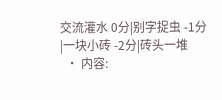交流灌水 0分|别字捉虫 -1分|一块小砖 -2分|砖头一堆
  • 内容: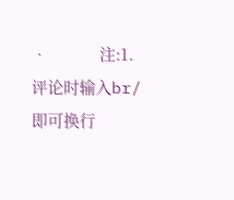•             注:1.评论时输入br/即可换行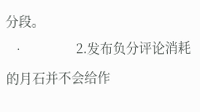分段。
  •                 2.发布负分评论消耗的月石并不会给作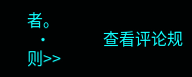者。
  •             查看评论规则>>